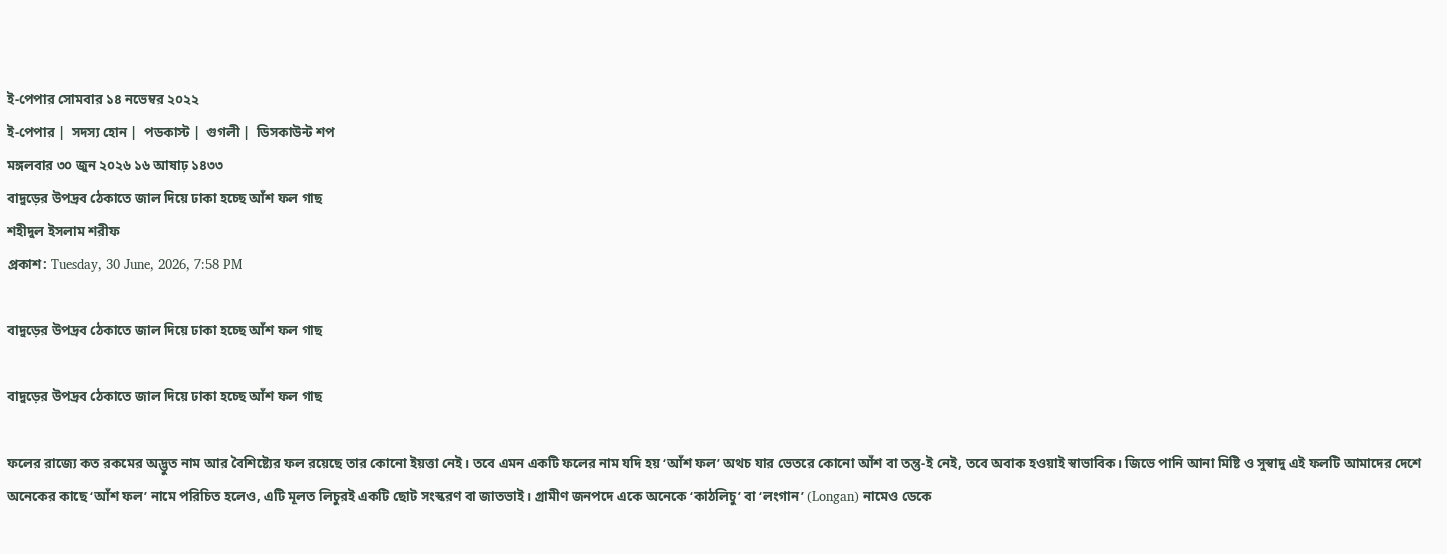ই-পেপার সোমবার ১৪ নভেম্বর ২০২২
ই-পেপার |  সদস্য হোন |  পডকাস্ট |  গুগলী |  ডিসকাউন্ট শপ
মঙ্গলবার ৩০ জুন ২০২৬ ১৬ আষাঢ় ১৪৩৩
বাদুড়ের উপদ্রব ঠেকাতে জাল দিয়ে ঢাকা হচ্ছে আঁশ ফল গাছ
শহীদুল ইসলাম শরীফ
প্রকাশ: Tuesday, 30 June, 2026, 7:58 PM

বাদুড়ের উপদ্রব ঠেকাতে জাল দিয়ে ঢাকা হচ্ছে আঁশ ফল গাছ

বাদুড়ের উপদ্রব ঠেকাতে জাল দিয়ে ঢাকা হচ্ছে আঁশ ফল গাছ

ফলের রাজ্যে কত রকমের অদ্ভুত নাম আর বৈশিষ্ট্যের ফল রয়েছে তার কোনো ইয়ত্তা নেই। তবে এমন একটি ফলের নাম যদি হয় ‘আঁশ ফল’ অথচ যার ভেতরে কোনো আঁশ বা তন্তু-ই নেই, তবে অবাক হওয়াই স্বাভাবিক। জিভে পানি আনা মিষ্টি ও সুস্বাদু এই ফলটি আমাদের দেশে অনেকের কাছে ‘আঁশ ফল’ নামে পরিচিত হলেও, এটি মূলত লিচুরই একটি ছোট সংস্করণ বা জাতভাই। গ্রামীণ জনপদে একে অনেকে ‘কাঠলিচু’ বা ‘লংগান’ (Longan) নামেও ডেকে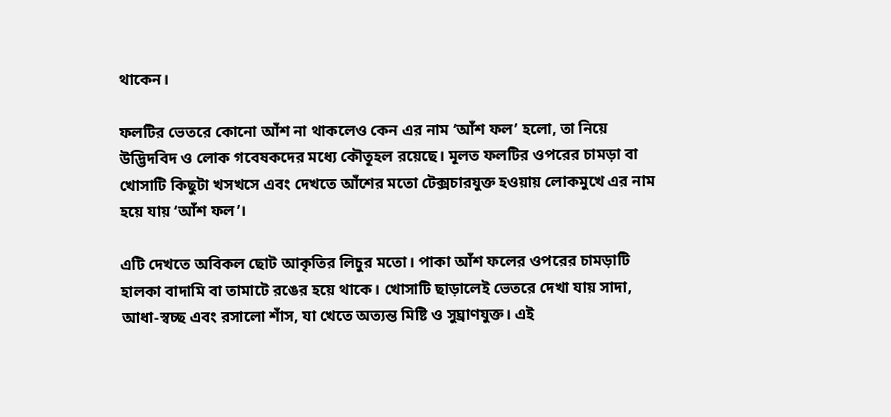থাকেন।

ফলটির ভেতরে কোনো আঁশ না থাকলেও কেন এর নাম ‘আঁশ ফল’ হলো, তা নিয়ে উদ্ভিদবিদ ও লোক গবেষকদের মধ্যে কৌতূহল রয়েছে। মূলত ফলটির ওপরের চামড়া বা খোসাটি কিছুটা খসখসে এবং দেখতে আঁশের মতো টেক্সচারযুক্ত হওয়ায় লোকমুখে এর নাম হয়ে যায় ‘আঁশ ফল’।

এটি দেখতে অবিকল ছোট আকৃতির লিচুর মতো। পাকা আঁশ ফলের ওপরের চামড়াটি হালকা বাদামি বা তামাটে রঙের হয়ে থাকে। খোসাটি ছাড়ালেই ভেতরে দেখা যায় সাদা, আধা-স্বচ্ছ এবং রসালো শাঁস, যা খেতে অত্যন্ত মিষ্টি ও সুঘ্রাণযুক্ত। এই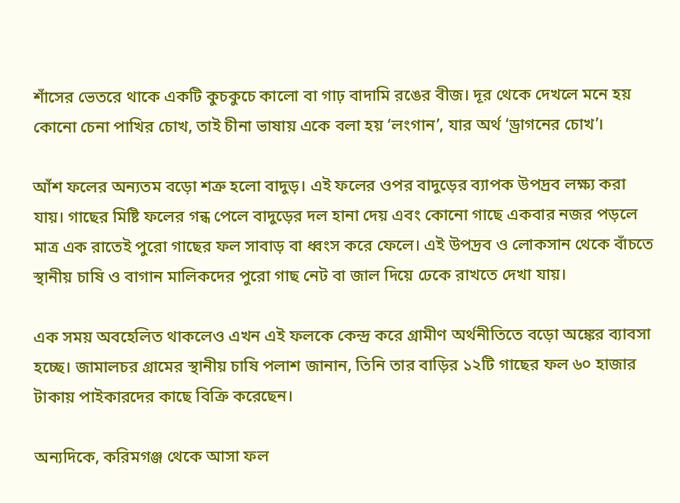শাঁসের ভেতরে থাকে একটি কুচকুচে কালো বা গাঢ় বাদামি রঙের বীজ। দূর থেকে দেখলে মনে হয় কোনো চেনা পাখির চোখ, তাই চীনা ভাষায় একে বলা হয় ‘লংগান’, যার অর্থ ‘ড্রাগনের চোখ’।

আঁশ ফলের অন্যতম বড়ো শত্রু হলো বাদুড়। এই ফলের ওপর বাদুড়ের ব্যাপক উপদ্রব লক্ষ্য করা যায়। গাছের মিষ্টি ফলের গন্ধ পেলে বাদুড়ের দল হানা দেয় এবং কোনো গাছে একবার নজর পড়লে মাত্র এক রাতেই পুরো গাছের ফল সাবাড় বা ধ্বংস করে ফেলে। এই উপদ্রব ও লোকসান থেকে বাঁচতে স্থানীয় চাষি ও বাগান মালিকদের পুরো গাছ নেট বা জাল দিয়ে ঢেকে রাখতে দেখা যায়।

এক সময় অবহেলিত থাকলেও এখন এই ফলকে কেন্দ্র করে গ্রামীণ অর্থনীতিতে বড়ো অঙ্কের ব্যাবসা হচ্ছে। জামালচর গ্রামের স্থানীয় চাষি পলাশ জানান, তিনি তার বাড়ির ১২টি গাছের ফল ৬০ হাজার টাকায় পাইকারদের কাছে বিক্রি করেছেন।

অন্যদিকে, করিমগঞ্জ থেকে আসা ফল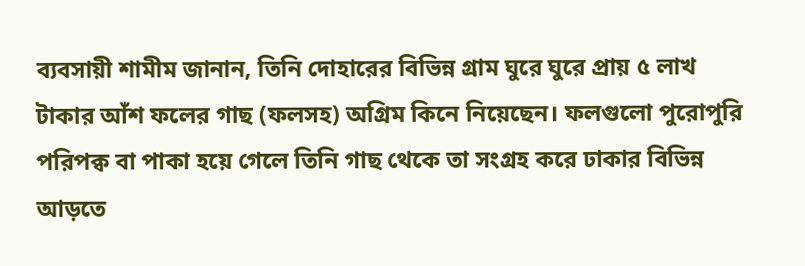ব্যবসায়ী শামীম জানান, তিনি দোহারের বিভিন্ন গ্রাম ঘুরে ঘুরে প্রায় ৫ লাখ টাকার আঁশ ফলের গাছ (ফলসহ) অগ্রিম কিনে নিয়েছেন। ফলগুলো পুরোপুরি পরিপক্ব বা পাকা হয়ে গেলে তিনি গাছ থেকে তা সংগ্রহ করে ঢাকার বিভিন্ন আড়তে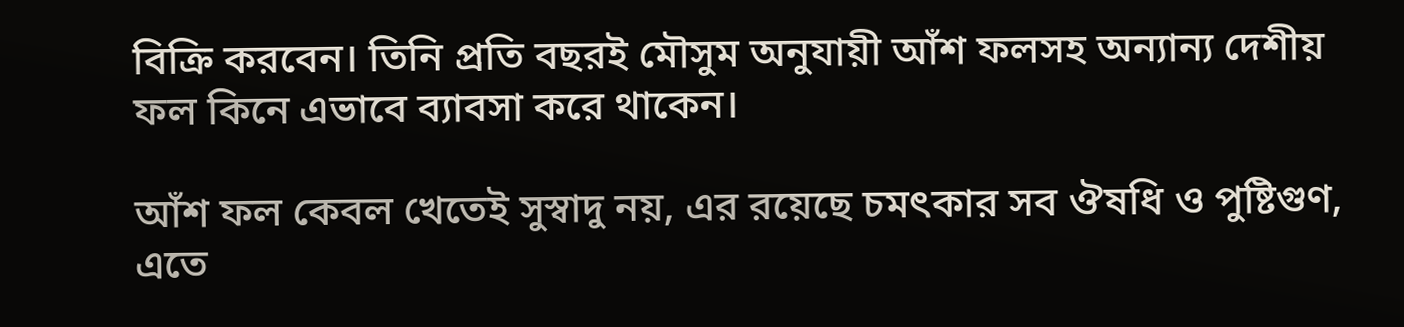বিক্রি করবেন। তিনি প্রতি বছরই মৌসুম অনুযায়ী আঁশ ফলসহ অন্যান্য দেশীয় ফল কিনে এভাবে ব্যাবসা করে থাকেন।

আঁশ ফল কেবল খেতেই সুস্বাদু নয়, এর রয়েছে চমৎকার সব ঔষধি ও পুষ্টিগুণ, এতে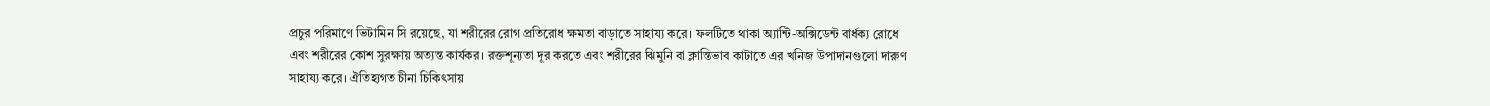প্রচুর পরিমাণে ভিটামিন সি রয়েছে, যা শরীরের রোগ প্রতিরোধ ক্ষমতা বাড়াতে সাহায্য করে। ফলটিতে থাকা অ্যান্টি-অক্সিডেন্ট বার্ধক্য রোধে এবং শরীরের কোশ সুরক্ষায় অত্যন্ত কার্যকর। রক্তশূন্যতা দূর করতে এবং শরীরের ঝিমুনি বা ক্লান্তিভাব কাটাতে এর খনিজ উপাদানগুলো দারুণ সাহায্য করে। ঐতিহ্যগত চীনা চিকিৎসায়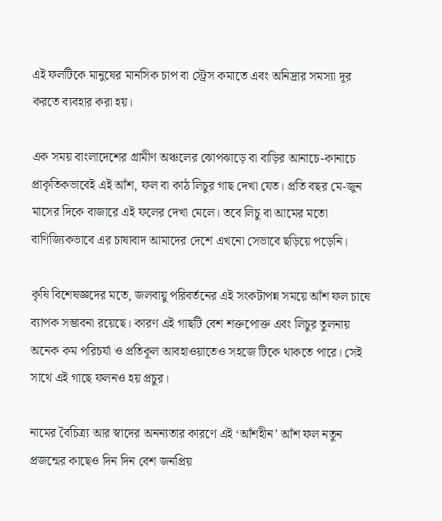এই ফলটিকে মানুষের মানসিক চাপ বা স্ট্রেস কমাতে এবং অনিদ্রার সমস্যা দূর করতে ব্যবহার করা হয়।

এক সময় বাংলাদেশের গ্রামীণ অঞ্চলের ঝোপঝাড়ে বা বাড়ির আনাচে-কানাচে প্রাকৃতিকভাবেই এই আঁশ, ফল বা কাঠ লিচুর গাছ দেখা যেত। প্রতি বছর মে-জুন মাসের দিকে বাজারে এই ফলের দেখা মেলে। তবে লিচু বা আমের মতো বাণিজ্যিকভাবে এর চাষাবাদ আমাদের দেশে এখনো সেভাবে ছড়িয়ে পড়েনি।

কৃষি বিশেষজ্ঞদের মতে, জলবায়ু পরিবর্তনের এই সংকটাপন্ন সময়ে আঁশ ফল চাষে ব্যাপক সম্ভাবনা রয়েছে। কারণ এই গাছটি বেশ শক্তপোক্ত এবং লিচুর তুলনায় অনেক কম পরিচর্যা ও প্রতিকূল আবহাওয়াতেও সহজে টিকে থাকতে পারে। সেই সাথে এই গাছে ফলনও হয় প্রচুর।

নামের বৈচিত্র্য আর স্বাদের অনন্যতার কারণে এই ‘আঁশহীন’ আঁশ ফল নতুন প্রজন্মের কাছেও দিন দিন বেশ জনপ্রিয়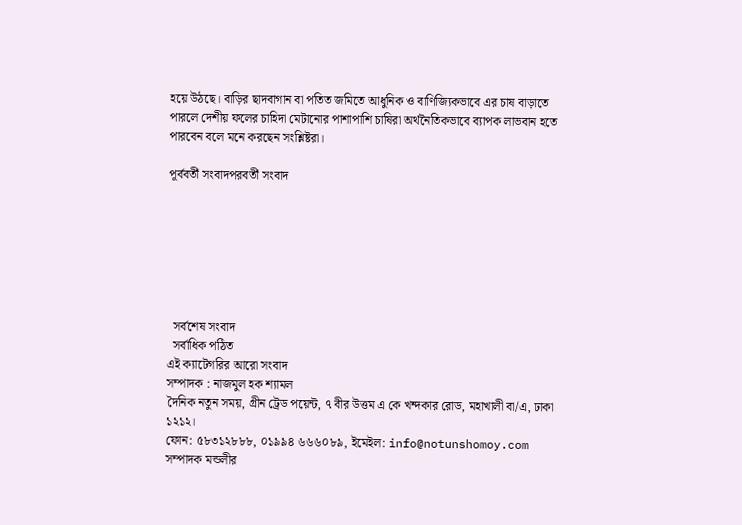হয়ে উঠছে। বাড়ির ছাদবাগান বা পতিত জমিতে আধুনিক ও বাণিজ্যিকভাবে এর চাষ বাড়াতে পারলে দেশীয় ফলের চাহিদা মেটানোর পাশাপাশি চাষিরা অর্থনৈতিকভাবে ব্যাপক লাভবান হতে পারবেন বলে মনে করছেন সংশ্লিষ্টরা।

পূর্ববর্তী সংবাদপরবর্তী সংবাদ







  সর্বশেষ সংবাদ
  সর্বাধিক পঠিত
এই ক্যাটেগরির আরো সংবাদ
সম্পাদক : নাজমুল হক শ্যামল
দৈনিক নতুন সময়, গ্রীন ট্রেড পয়েন্ট, ৭ বীর উত্তম এ কে খন্দকার রোড, মহাখালী বা/এ, ঢাকা ১২১২।
ফোন: ৫৮৩১২৮৮৮, ০১৯৯৪ ৬৬৬০৮৯, ইমেইল: info@notunshomoy.com
সম্পাদক মন্ডলীর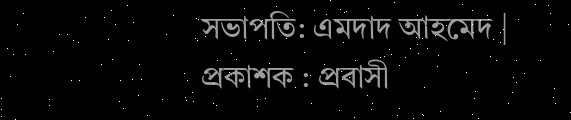সভাপতি: এমদাদ আহমেদ | প্রকাশক : প্রবাসী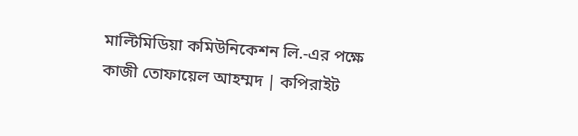মাল্টিমিডিয়া কমিউনিকেশন লি.-এর পক্ষে কাজী তোফায়েল আহম্মদ | কপিরাইট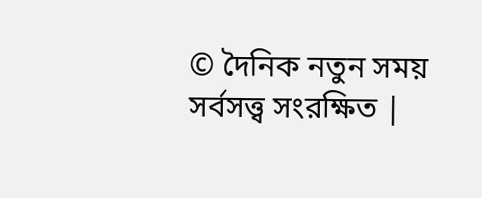© দৈনিক নতুন সময় সর্বসত্ত্ব সংরক্ষিত |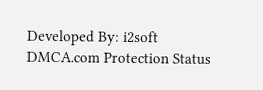Developed By: i2soft
DMCA.com Protection Status